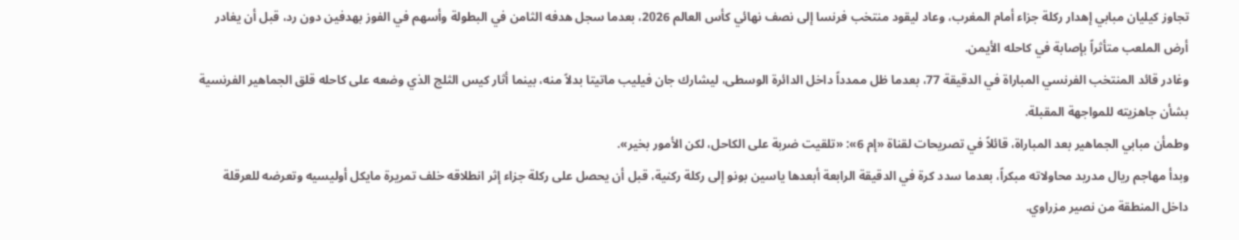تجاوز كيليان مبابي إهدار ركلة جزاء أمام المغرب، وعاد ليقود منتخب فرنسا إلى نصف نهائي كأس العالم 2026، بعدما سجل هدفه الثامن في البطولة وأسهم في الفوز بهدفين دون رد، قبل أن يغادر أرض الملعب متأثراً بإصابة في كاحله الأيمن.
وغادر قائد المنتخب الفرنسي المباراة في الدقيقة 77، بعدما ظل ممدداً داخل الدائرة الوسطى، ليشارك جان فيليب ماتيتا بدلاً منه، بينما أثار كيس الثلج الذي وضعه على كاحله قلق الجماهير الفرنسية بشأن جاهزيته للمواجهة المقبلة.
وطمأن مبابي الجماهير بعد المباراة، قائلاً في تصريحات لقناة «إم 6»: «تلقيت ضربة على الكاحل، لكن الأمور بخير».
وبدأ مهاجم ريال مدريد محاولاته مبكراً، بعدما سدد كرة في الدقيقة الرابعة أبعدها ياسين بونو إلى ركلة ركنية، قبل أن يحصل على ركلة جزاء إثر انطلاقه خلف تمريرة مايكل أوليسيه وتعرضه للعرقلة داخل المنطقة من نصير مزراوي.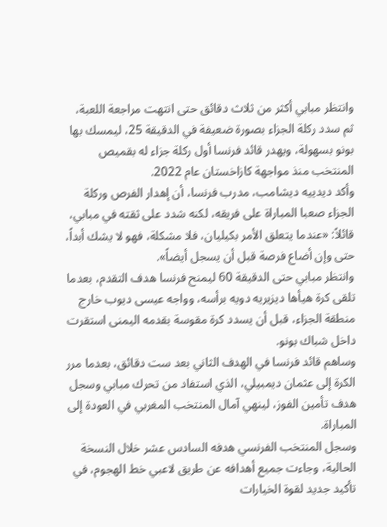وانتظر مبابي أكثر من ثلاث دقائق حتى انتهت مراجعة اللعبة، ثم سدد ركلة الجزاء بصورة ضعيفة في الدقيقة 25، ليمسك بها بونو بسهولة، ويهدر قائد فرنسا أول ركلة جزاء له بقميص المنتخب منذ مواجهة كازاخستان عام 2022.
وأكد ديدييه ديشامب، مدرب فرنسا، أن إهدار الفرص وركلة الجزاء صعبا المباراة على فريقه، لكنه شدد على ثقته في مبابي، قائلاً: «عندما يتعلق الأمر بكيليان، فلا مشكلة، فهو لا يشك أبداً، حتى وإن أضاع فرصة قبل أن يسجل أيضاً».
وانتظر مبابي حتى الدقيقة 60 ليمنح فرنسا هدف التقدم، بعدما تلقى كرة هيأها ديزيريه دويه برأسه، وواجه عيسى ديوب خارج منطقة الجزاء، قبل أن يسدد كرة مقوسة بقدمه اليمنى استقرت داخل شباك بونو.
وساهم قائد فرنسا في الهدف الثاني بعد ست دقائق، بعدما مرر الكرة إلى عثمان ديمبيلي، الذي استفاد من تحرك مبابي وسجل هدف تأمين الفوز، لينهي آمال المنتخب المغربي في العودة إلى المباراة.
وسجل المنتخب الفرنسي هدفه السادس عشر خلال النسخة الحالية، وجاءت جميع أهدافه عن طريق لاعبي خط الهجوم، في تأكيد جديد لقوة الخيارات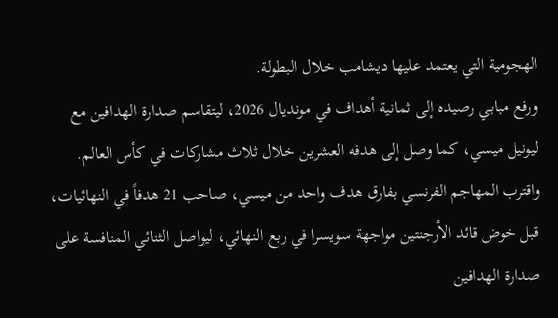الهجومية التي يعتمد عليها ديشامب خلال البطولة.
ورفع مبابي رصيده إلى ثمانية أهداف في مونديال 2026، ليتقاسم صدارة الهدافين مع ليونيل ميسي، كما وصل إلى هدفه العشرين خلال ثلاث مشاركات في كأس العالم.
واقترب المهاجم الفرنسي بفارق هدف واحد من ميسي، صاحب 21 هدفاً في النهائيات، قبل خوض قائد الأرجنتين مواجهة سويسرا في ربع النهائي، ليواصل الثنائي المنافسة على صدارة الهدافين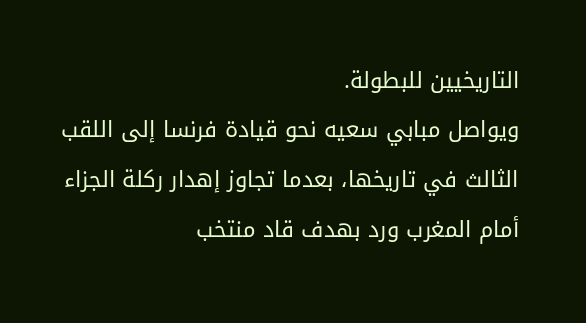التاريخيين للبطولة.
ويواصل مبابي سعيه نحو قيادة فرنسا إلى اللقب الثالث في تاريخها، بعدما تجاوز إهدار ركلة الجزاء أمام المغرب ورد بهدف قاد منتخب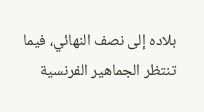بلاده إلى نصف النهائي، فيما تنتظر الجماهير الفرنسية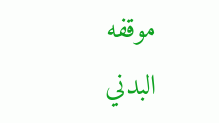موقفه البدني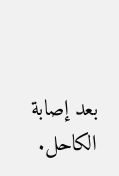بعد إصابة الكاحل.